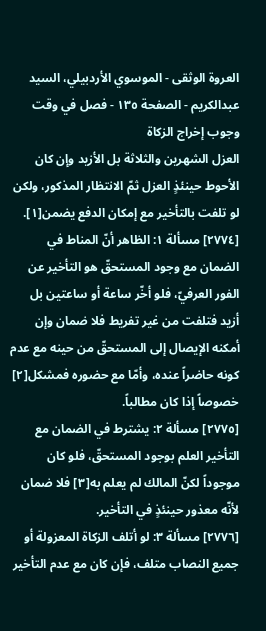العروة الوثقى - الموسوي الأردبيلي، السيد عبدالكريم - الصفحة ١٣٥ - فصل في وقت وجوب إخراج الزكاة
العزل الشهرين والثلاثة بل الأزيد وإن كان الأحوط حينئذٍ العزل ثمّ الانتظار المذكور، ولكن لو تلفت بالتأخير مع إمكان الدفع يضمن[١].
[٢٧٧٤] مسألة ١: الظاهر أنّ المناط في الضمان مع وجود المستحقّ هو التأخير عن الفور العرفيّ، فلو أخّر ساعة أو ساعتين بل أزيد فتلفت من غير تفريط فلا ضمان وإن أمكنه الإيصال إلى المستحقّ من حينه مع عدم كونه حاضراً عنده، وأمّا مع حضوره فمشكل[٢] خصوصاً إذا كان مطالباً.
[٢٧٧٥] مسألة ٢: يشترط في الضمان مع التأخير العلم بوجود المستحقّ، فلو كان موجوداً لكنّ المالك لم يعلم به[٣] فلا ضمان لأنّه معذور حينئذٍ في التأخير.
[٢٧٧٦] مسألة ٣: لو أتلف الزكاة المعزولة أو جميع النصاب متلف، فإن كان مع عدم التأخير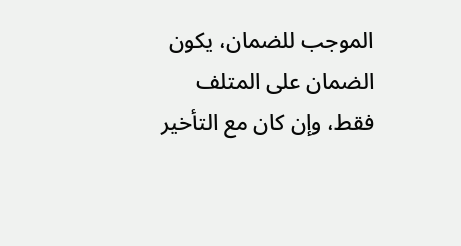الموجب للضمان، يكون الضمان على المتلف فقط، وإن كان مع التأخير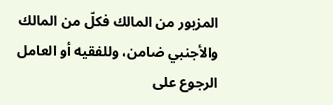المزبور من المالك فكلّ من المالك والأجنبي ضامن، وللفقيه أو العامل الرجوع على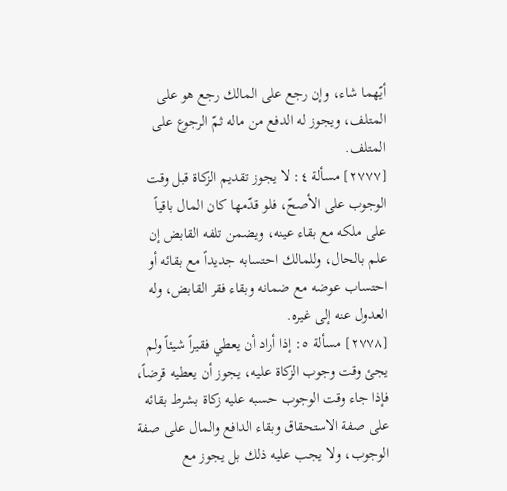أيّهما شاء، وإن رجع على المالك رجع هو على المتلف، ويجوز له الدفع من ماله ثمّ الرجوع على المتلف.
[٢٧٧٧] مسألة ٤: لا يجوز تقديم الزكاة قبل وقت الوجوب على الأصحّ، فلو قدّمها كان المال باقياً على ملكه مع بقاء عينه، ويضمن تلفه القابض إن علم بالحال، وللمالك احتسابه جديداً مع بقائه أو احتساب عوضه مع ضمانه وبقاء فقر القابض، وله العدول عنه إلى غيره.
[٢٧٧٨] مسألة ٥: إذا أراد أن يعطي فقيراً شيئاً ولم يجئ وقت وجوب الزكاة عليه، يجوز أن يعطيه قرضاً، فإذا جاء وقت الوجوب حسبه عليه زكاة بشرط بقائه على صفة الاستحقاق وبقاء الدافع والمال على صفة الوجوب، ولا يجب عليه ذلك بل يجوز مع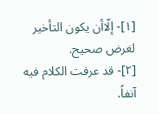[١]- إلّاأن يكون التأخير لغرض صحيح.
[٢]- قد عرفت الكلام فيه آنفاً.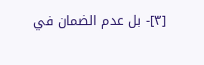[٣]- بل عدم الضمان في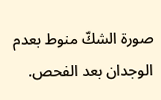صورة الشكّ منوط بعدم الوجدان بعد الفحص.